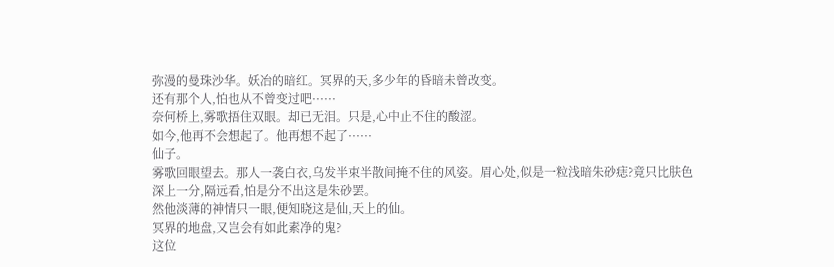弥漫的曼珠沙华。妖冶的暗红。冥界的天,多少年的昏暗未曾改变。
还有那个人,怕也从不曾变过吧······
奈何桥上,雾歌捂住双眼。却已无泪。只是,心中止不住的酸涩。
如今,他再不会想起了。他再想不起了······
仙子。
雾歌回眼望去。那人一袭白衣,乌发半束半散间掩不住的风姿。眉心处,似是一粒浅暗朱砂痣?竟只比肤色深上一分,隔远看,怕是分不出这是朱砂罢。
然他淡薄的神情只一眼,便知晓这是仙,天上的仙。
冥界的地盘,又岂会有如此素净的鬼?
这位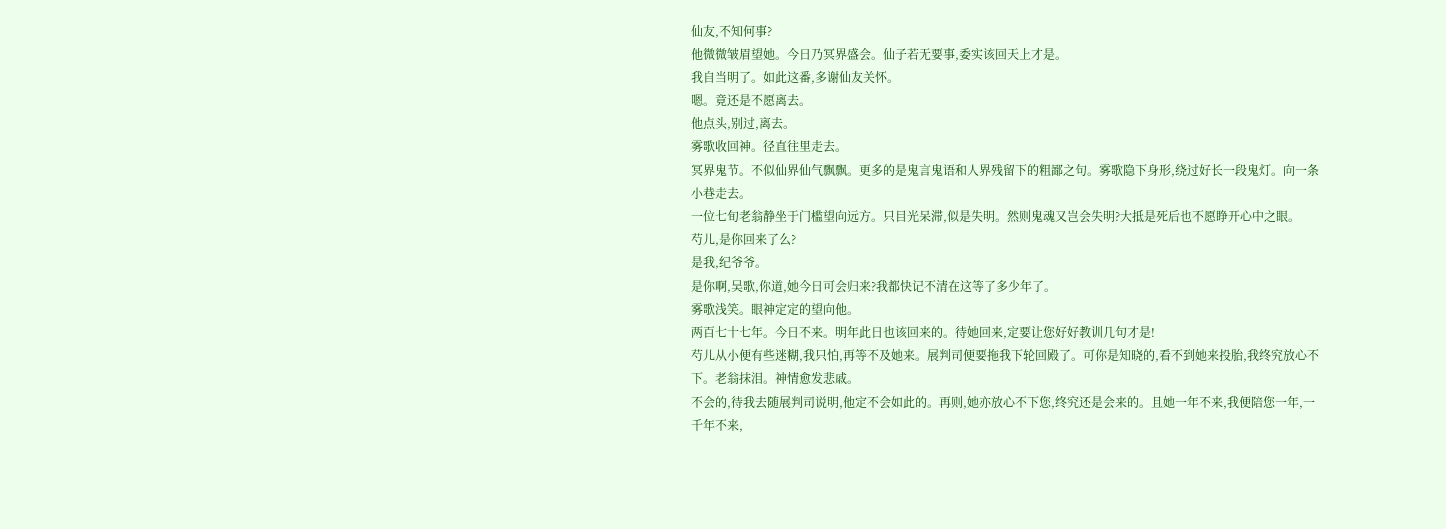仙友,不知何事?
他微微皱眉望她。今日乃冥界盛会。仙子若无要事,委实该回天上才是。
我自当明了。如此这番,多谢仙友关怀。
嗯。竟还是不愿离去。
他点头,别过,离去。
雾歌收回神。径直往里走去。
冥界鬼节。不似仙界仙气飘飘。更多的是鬼言鬼语和人界残留下的粗鄙之句。雾歌隐下身形,绕过好长一段鬼灯。向一条小巷走去。
一位七旬老翁静坐于门槛望向远方。只目光呆滞,似是失明。然则鬼魂又岂会失明?大抵是死后也不愿睁开心中之眼。
芍儿,是你回来了么?
是我,纪爷爷。
是你啊,吴歌,你道,她今日可会归来?我都快记不清在这等了多少年了。
雾歌浅笑。眼神定定的望向他。
两百七十七年。今日不来。明年此日也该回来的。待她回来,定要让您好好教训几句才是!
芍儿从小便有些迷糊,我只怕,再等不及她来。展判司便要拖我下轮回殿了。可你是知晓的,看不到她来投胎,我终究放心不下。老翁抹泪。神情愈发悲戚。
不会的,待我去随展判司说明,他定不会如此的。再则,她亦放心不下您,终究还是会来的。且她一年不来,我便陪您一年,一千年不来,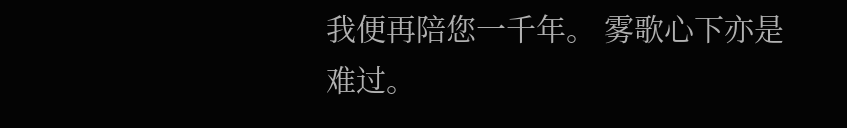我便再陪您一千年。 雾歌心下亦是难过。